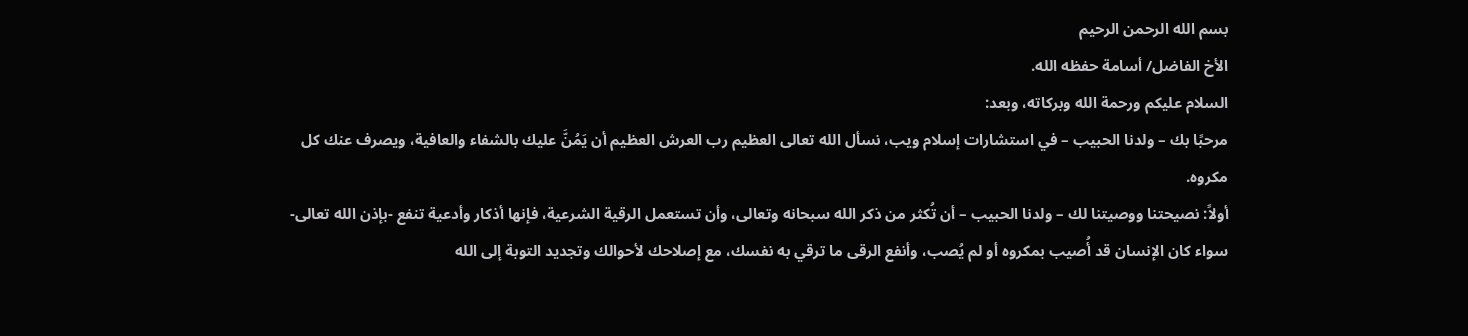بسم الله الرحمن الرحيم
الأخ الفاضل/ أسامة حفظه الله.
السلام عليكم ورحمة الله وبركاته، وبعد:
مرحبًا بك – ولدنا الحبيب – في استشارات إسلام ويب، نسأل الله تعالى العظيم رب العرش العظيم أن يَمُنَّ عليك بالشفاء والعافية، ويصرف عنك كل مكروه.
أولاً: نصيحتنا ووصيتنا لك – ولدنا الحبيب – أن تُكثر من ذكر الله سبحانه وتعالى، وأن تستعمل الرقية الشرعية، فإنها أذكار وأدعية تنفع -بإذن الله تعالى- سواء كان الإنسان قد أُصيب بمكروه أو لم يُصب، وأنفع الرقى ما ترقي به نفسك، مع إصلاحك لأحوالك وتجديد التوبة إلى الله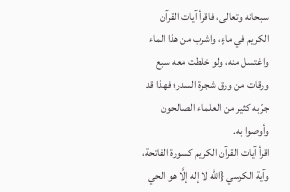سبحانه وتعالى، فاقرأ آيات القرآن الكريم في ماءٍ، واشرب من هذا الماء واغتسل منه، ولو خلطت معه سبع ورقات من ورق شجرة السدر؛ فهذا قد جرّبه كثير من العلماء الصالحون وأوصوا به.
اقرأ آيات القرآن الكريم كسورة الفاتحة، وآية الكرسي {الله لا إله إلَّا هو الحي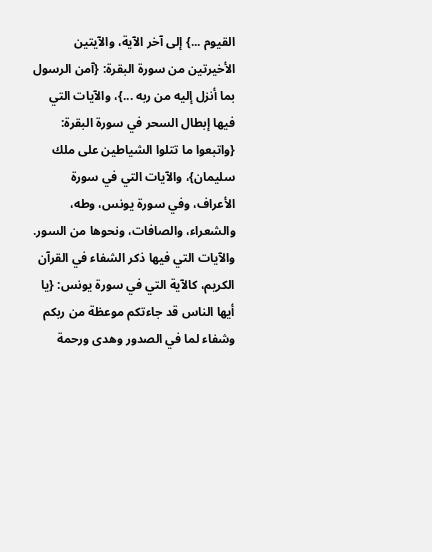القيوم ...} إلى آخر الآية، والآيتين الأخيرتين من سورة البقرة: {آمن الرسول بما أنزل إليه من ربه ...}، والآيات التي فيها إبطال السحر في سورة البقرة: {واتبعوا ما تتلوا الشياطين على ملك سليمان}، والآيات التي في سورة الأعراف، وفي سورة يونس، وطه، والشعراء، والصافات، ونحوها من السور. والآيات التي فيها ذكر الشفاء في القرآن الكريم، كالآية التي في سورة يونس: {يا أيها الناس قد جاءتكم موعظة من ربكم وشفاء لما في الصدور وهدى ورحمة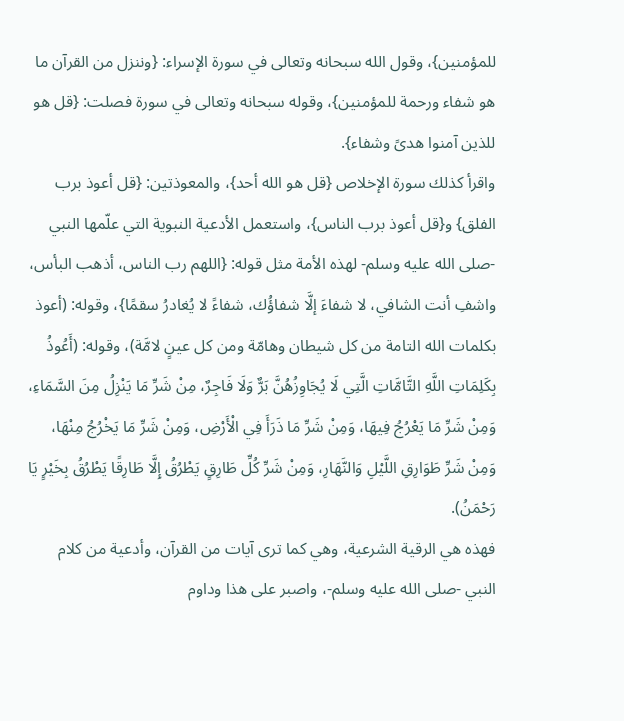للمؤمنين}، وقول الله سبحانه وتعالى في سورة الإسراء: {وننزل من القرآن ما هو شفاء ورحمة للمؤمنين}، وقوله سبحانه وتعالى في سورة فصلت: {قل هو للذين آمنوا هدىً وشفاء}.
واقرأ كذلك سورة الإخلاص {قل هو الله أحد}، والمعوذتين: {قل أعوذ برب الفلق} و{قل أعوذ برب الناس}، واستعمل الأدعية النبوية التي علّمها النبي -صلى الله عليه وسلم- لهذه الأمة مثل قوله: {اللهم رب الناس، أذهب البأس، واشفِ أنت الشافي، لا شفاءَ إلَّا شفاؤُك، شفاءً لا يُغادرُ سقمًا}، وقوله: (أعوذ بكلمات الله التامة من كل شيطان وهامّة ومن كل عينٍ لامَّة)، وقوله: (أَعُوذُ بِكَلِمَاتِ اللَّهِ التَّامَّاتِ الَّتِي لَا يُجَاوِزُهُنَّ بَرٌّ وَلَا فَاجِرٌ، مِنْ شَرِّ مَا يَنْزِلُ مِنَ السَّمَاءِ، وَمِنْ شَرِّ مَا يَعْرُجُ فِيهَا، وَمِنْ شَرِّ مَا ذَرَأَ فِي الْأَرْضِ، وَمِنْ شَرِّ مَا يَخْرُجُ مِنْهَا، وَمِنْ شَرِّ طَوَارِقِ اللَّيْلِ وَالنَّهَارِ، وَمِنْ شَرِّ كُلِّ طَارِقٍ يَطْرُقُ إِلَّا طَارِقًا يَطْرُقُ بِخَيْرٍ يَا رَحْمَنُ).
فهذه هي الرقية الشرعية، وهي كما ترى آيات من القرآن، وأدعية من كلام النبي -صلى الله عليه وسلم-، واصبر على هذا وداوم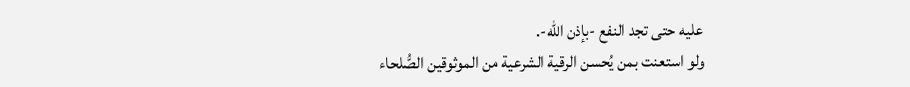عليه حتى تجد النفع -بإذن الله-.
ولو استعنت بمن يُحسن الرقية الشرعية من الموثوقين الصُّلحاء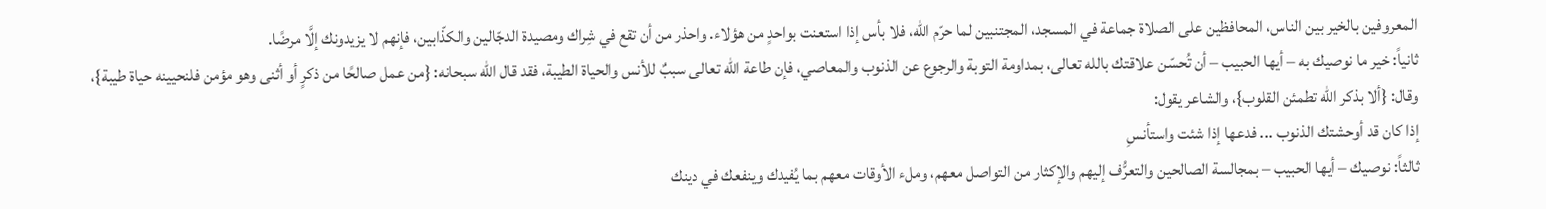المعروفين بالخير بين الناس، المحافظين على الصلاة جماعة في المسجد، المجتنبين لما حرّم الله، فلا بأس إذا استعنت بواحدٍ من هؤلاء. واحذر من أن تقع في شِراك ومصيدة الدجّالين والكذّابين، فإنهم لا يزيدونك إلَّا مرضًا.
ثانياً: خير ما نوصيك به – أيها الحبيب – أن تُحسّن علاقتك بالله تعالى، بمداومة التوبة والرجوع عن الذنوب والمعاصي، فإن طاعة الله تعالى سببٌ للأنس والحياة الطيبة، فقد قال الله سبحانه: {من عمل صالحًا من ذكرٍ أو أثنى وهو مؤمن فلنحيينه حياة طيبة}، وقال: {ألا بذكر الله تطمئن القلوب}، والشاعر يقول:
إذا كان قد أوحشتك الذنوب ... فدعها إذا شئت واستأنسِ
ثالثاً: نوصيك – أيها الحبيب – بمجالسة الصالحين والتعرُّف إليهم والإكثار من التواصل معهم، وملء الأوقات معهم بما يُفيدك وينفعك في دينك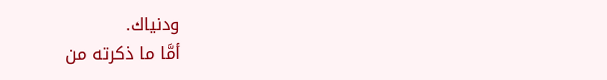ودنياك.
أمَّا ما ذكرته من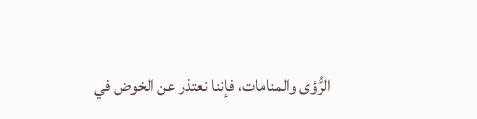الرُّؤى والمنامات، فإننا نعتذر عن الخوض في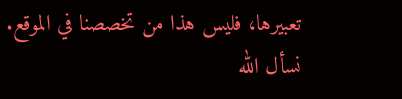تعبيرها، فليس هذا من تخصصنا في الموقع.
نسأل الله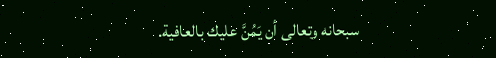سبحانه وتعالى أن يَمُنَّ عليك بالعافية.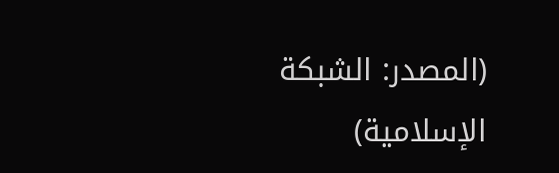(المصدر: الشبكة الإسلامية)